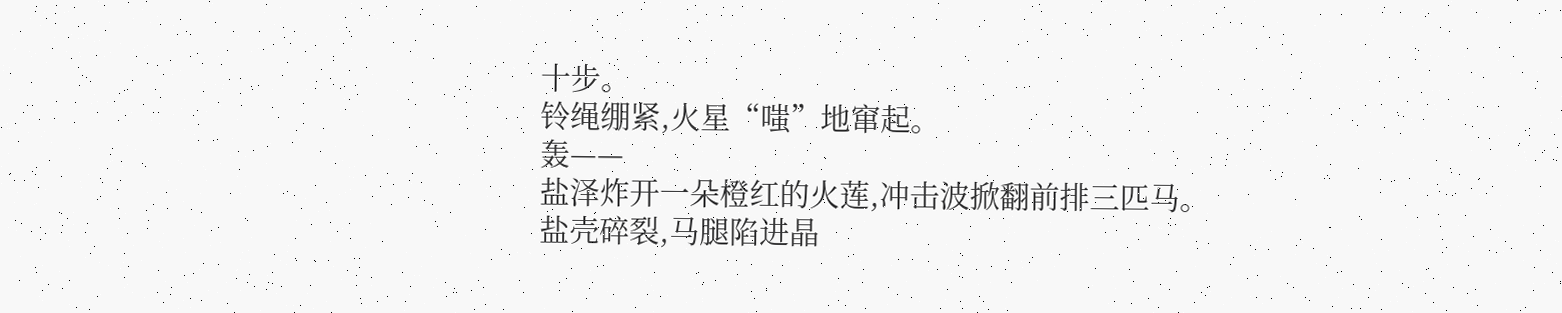十步。
铃绳绷紧,火星“嗤”地窜起。
轰——
盐泽炸开一朵橙红的火莲,冲击波掀翻前排三匹马。
盐壳碎裂,马腿陷进晶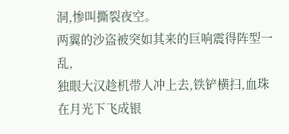洞,惨叫撕裂夜空。
两翼的沙盗被突如其来的巨响震得阵型一乱,
独眼大汉趁机带人冲上去,铁铲横扫,血珠在月光下飞成银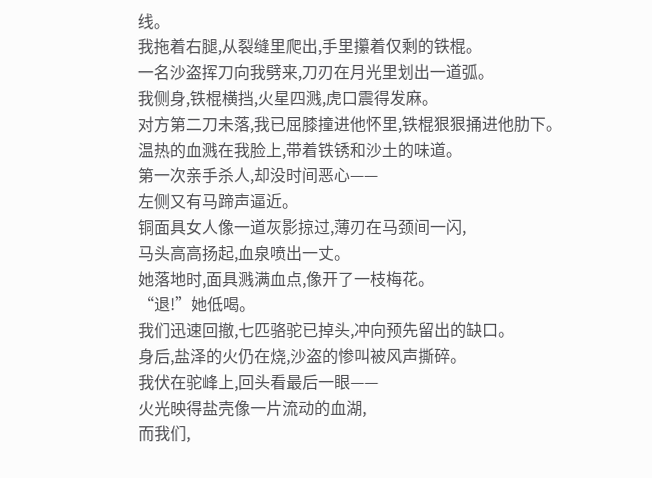线。
我拖着右腿,从裂缝里爬出,手里攥着仅剩的铁棍。
一名沙盗挥刀向我劈来,刀刃在月光里划出一道弧。
我侧身,铁棍横挡,火星四溅,虎口震得发麻。
对方第二刀未落,我已屈膝撞进他怀里,铁棍狠狠捅进他肋下。
温热的血溅在我脸上,带着铁锈和沙土的味道。
第一次亲手杀人,却没时间恶心——
左侧又有马蹄声逼近。
铜面具女人像一道灰影掠过,薄刃在马颈间一闪,
马头高高扬起,血泉喷出一丈。
她落地时,面具溅满血点,像开了一枝梅花。
“退!”她低喝。
我们迅速回撤,七匹骆驼已掉头,冲向预先留出的缺口。
身后,盐泽的火仍在烧,沙盗的惨叫被风声撕碎。
我伏在驼峰上,回头看最后一眼——
火光映得盐壳像一片流动的血湖,
而我们,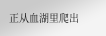正从血湖里爬出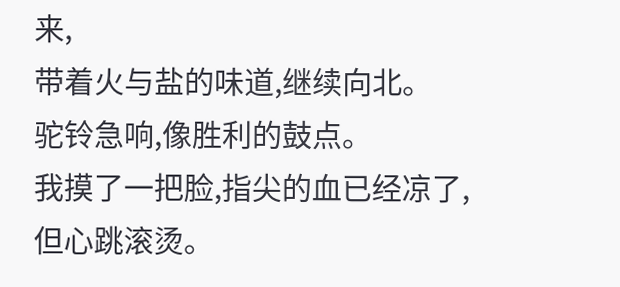来,
带着火与盐的味道,继续向北。
驼铃急响,像胜利的鼓点。
我摸了一把脸,指尖的血已经凉了,
但心跳滚烫。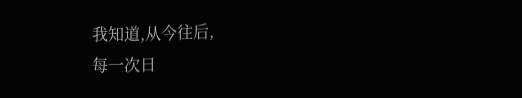我知道,从今往后,
每一次日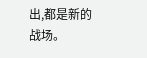出,都是新的战场。